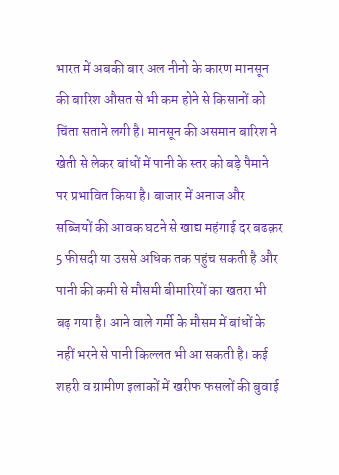भारत में अबकी बार अल नीनो के कारण मानसून की बारिश औसत से भी कम होने से किसानों को चिंता सताने लगी है। मानसून की असमान बारिश ने खेती से लेकर बांधों में पानी के स्तर को बड़े पैमाने पर प्रभावित किया है। बाजार में अनाज और सब्जियों की आवक घटने से खाद्य महंगाई दर बढक़र 5 फीसदी या उससे अधिक तक पहुंच सकती है और पानी की कमी से मौसमी बीमारियों का खतरा भी बढ़ गया है। आने वाले गर्मी के मौसम में बांधों के नहीं भरने से पानी किल्लत भी आ सकती है। कई शहरी व ग्रामीण इलाकों में खरीफ फसलों की बुवाई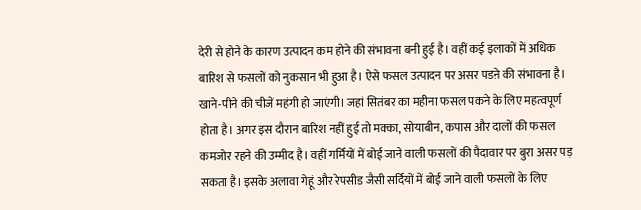देरी से होने के कारण उत्पादन कम होने की संभावना बनी हुई है। वहीं कई इलाकों में अधिक बारिश से फसलों को नुकसान भी हुआ है। ऐसे फसल उत्पादन पर असर पडऩे की संभावना है। खाने-पीने की चीजें महंगी हो जाएंगी। जहां सितंबर का महीना फसल पकने के लिए महत्वपूर्ण होता है। अगर इस दौरान बारिश नहीं हुई तो मक्का, सोयाबीन, कपास और दालों की फसल कमजोर रहने की उम्मीद है। वहीं गर्मियों में बोई जाने वाली फसलों की पैदावार पर बुरा असर पड़ सकता है। इसके अलावा गेहूं और रेपसीड जैसी सर्दियों में बोई जाने वाली फसलों के लिए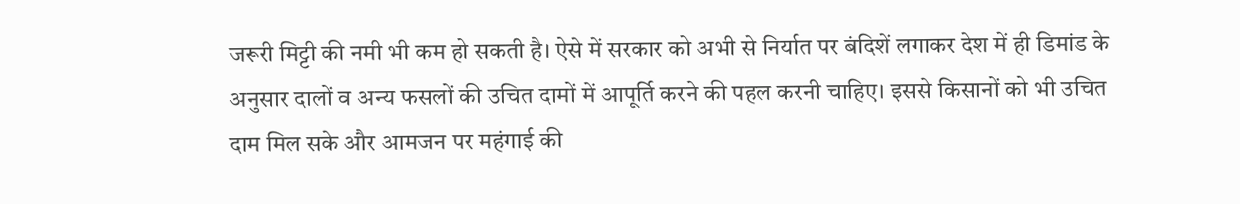जरूरी मिट्टी की नमी भी कम हो सकती है। ऐसे में सरकार को अभी से निर्यात पर बंदिशें लगाकर देश में ही डिमांड के अनुसार दालों व अन्य फसलों की उचित दामों में आपूर्ति करने की पहल करनी चाहिए। इससे किसानों को भी उचित दाम मिल सके और आमजन पर महंगाई की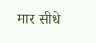मार सीधे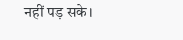नहीं पड़ सके।